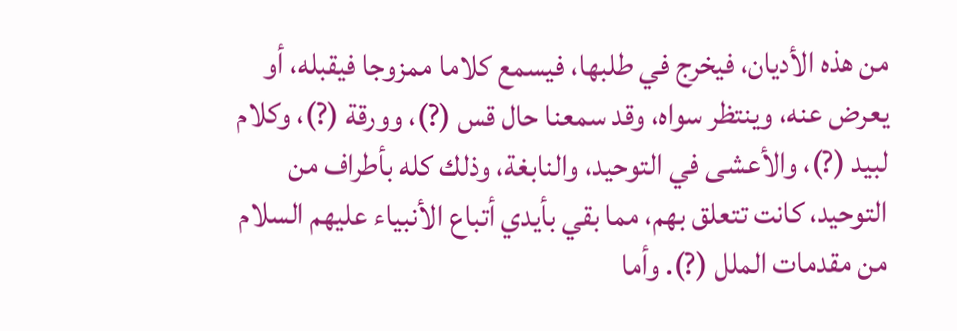من هذه الأديان، فيخرج في طلبها، فيسمع كلاما ممزوجا فيقبله، أو يعرض عنه، وينتظر سواه، وقد سمعنا حال قس (?)، وورقة (?)، وكلام لبيد (?)، والأعشى في التوحيد، والنابغة، وذلك كله بأطراف من التوحيد، كانت تتعلق بهم، مما بقي بأيدي أتباع الأنبياء عليهم السلام من مقدمات الملل (?). وأما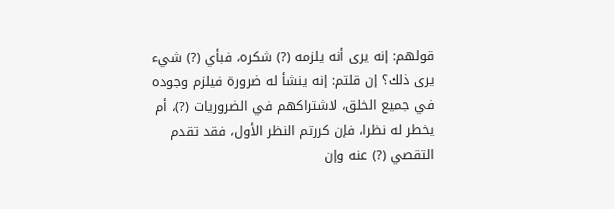قولهم: إنه يرى أنه يلزمه (?) شكره، فبأي (?) شيء يرى ذلك؟ إن قلتم: إنه ينشأ له ضرورة فيلزم وجوده في جميع الخلق، لاشتراكهم في الضروريات (?)، أم يخطر له نظرا، فإن كررتم النظر الأول، فقد تقدم التقصي (?) عنه وإن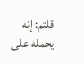قلتم: إنه يحمله على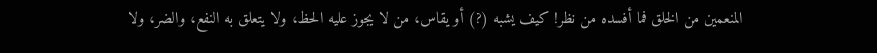المنعمين من الخلق فما أفسده من نظر! كيف يشبه (?) أو يقاس، من لا يجوز عليه الحظ، ولا يتعلق به النفع، والضر، ولا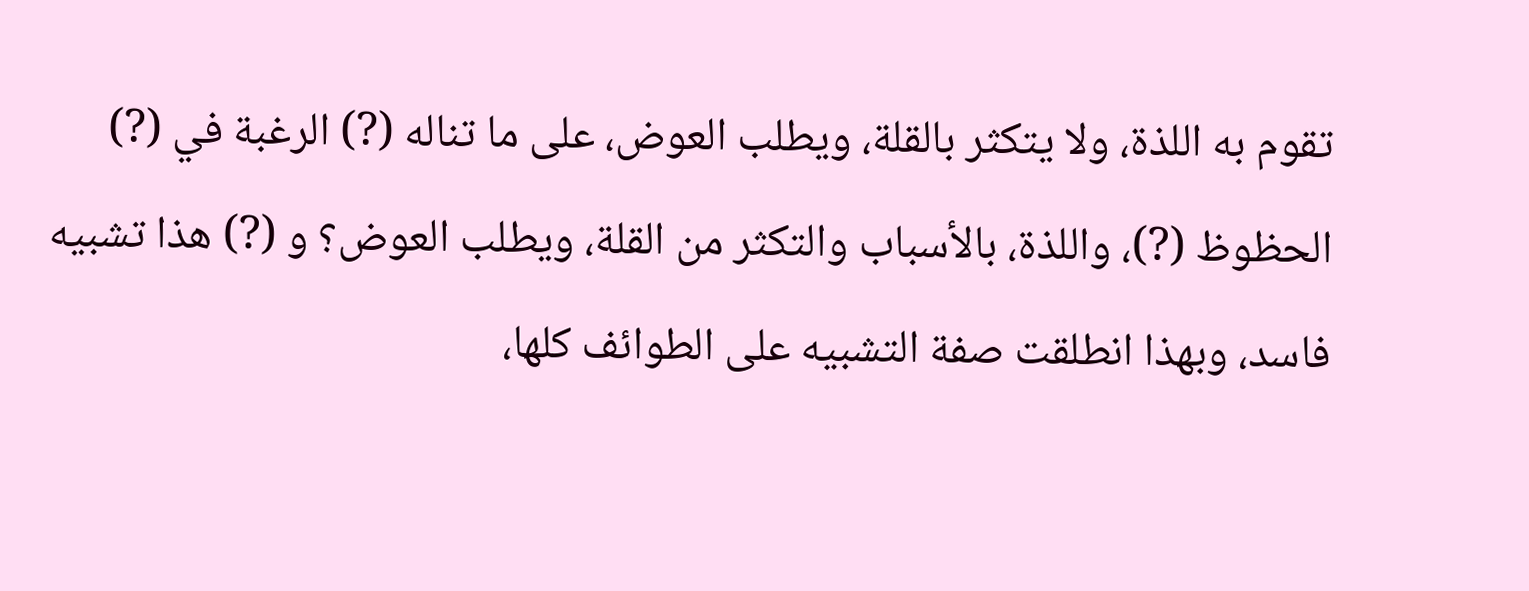تقوم به اللذة، ولا يتكثر بالقلة، ويطلب العوض، على ما تناله (?) الرغبة في (?) الحظوظ (?)، واللذة، بالأسباب والتكثر من القلة، ويطلب العوض؟ و (?) هذا تشبيه فاسد، وبهذا انطلقت صفة التشبيه على الطوائف كلها،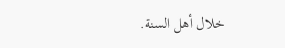خلال أهل السنة.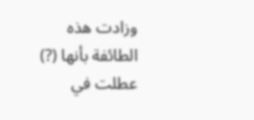وزادت هذه الطائفة بأنها (?) عطلت في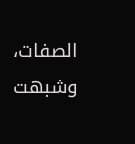الصفات، وشبهت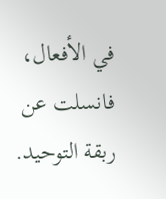في الأفعال، فانسلت عن ربقة التوحيد.